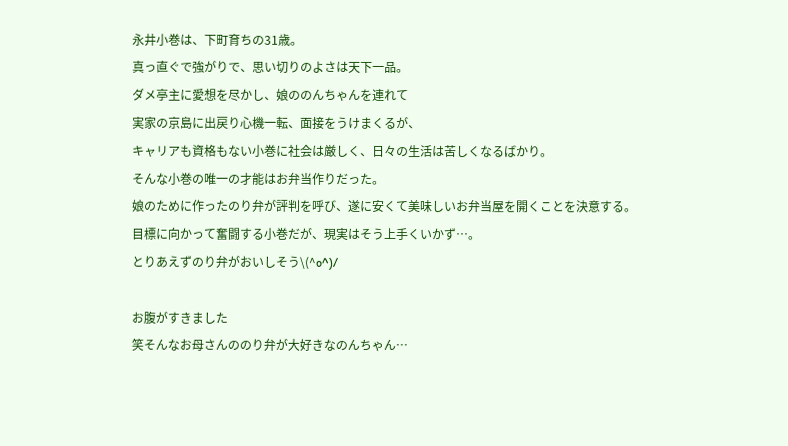永井小巻は、下町育ちの31歳。
真っ直ぐで強がりで、思い切りのよさは天下一品。
ダメ亭主に愛想を尽かし、娘ののんちゃんを連れて
実家の京島に出戻り心機一転、面接をうけまくるが、
キャリアも資格もない小巻に社会は厳しく、日々の生活は苦しくなるばかり。
そんな小巻の唯一の才能はお弁当作りだった。
娘のために作ったのり弁が評判を呼び、遂に安くて美味しいお弁当屋を開くことを決意する。
目標に向かって奮闘する小巻だが、現実はそう上手くいかず…。
とりあえずのり弁がおいしそう\(^o^)/

お腹がすきました
笑そんなお母さんののり弁が大好きなのんちゃん…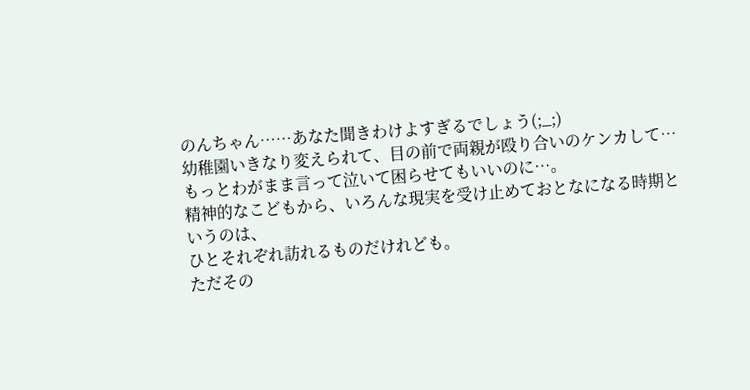のんちゃん……あなた聞きわけよすぎるでしょう(;_;)
幼稚園いきなり変えられて、目の前で両親が殴り合いのケンカして…
もっとわがまま言って泣いて困らせてもいいのに…。
精神的なこどもから、いろんな現実を受け止めておとなになる時期というのは、
ひとそれぞれ訪れるものだけれども。
ただその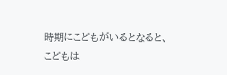時期にこどもがいるとなると、
こどもは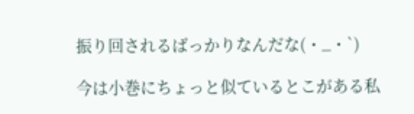振り回されるばっかりなんだな(・_・`)

今は小巻にちょっと似ているとこがある私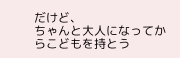だけど、
ちゃんと大人になってからこどもを持とう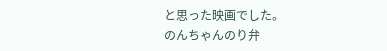と思った映画でした。
のんちゃんのり弁